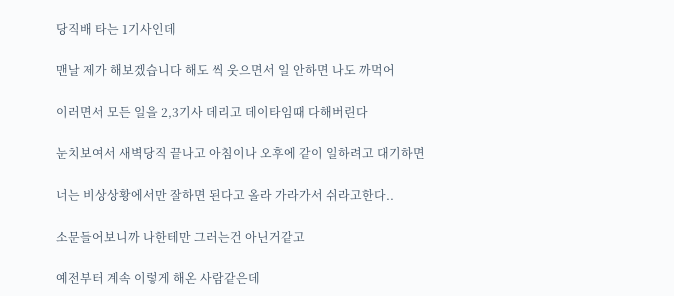당직배 타는 1기사인데

맨날 제가 해보겠습니다 해도 씩 웃으면서 일 안하면 나도 까먹어

이러면서 모든 일을 2,3기사 데리고 데이타임때 다해버린다

눈치보여서 새벽당직 끝나고 아침이나 오후에 같이 일하려고 대기하면

너는 비상상황에서만 잘하면 된다고 올라 가라가서 쉬라고한다..

소문들어보니까 나한테만 그러는건 아닌거같고

예전부터 계속 이렇게 해온 사람같은데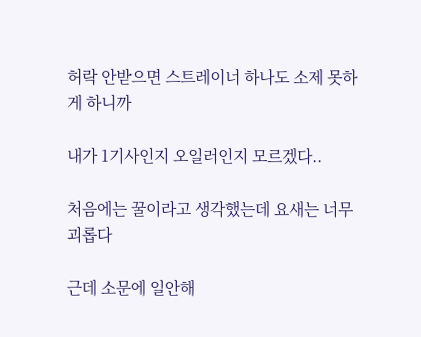허락 안받으면 스트레이너 하나도 소제 못하게 하니까

내가 1기사인지 오일러인지 모르겠다..

처음에는 꿀이라고 생각했는데 요새는 너무 괴롭다

근데 소문에 일안해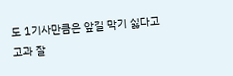도 1기사만큼은 앞길 막기 싫다고 고과 잘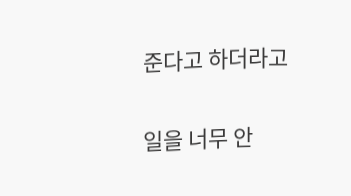준다고 하더라고

일을 너무 안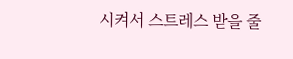시켜서 스트레스 받을 줄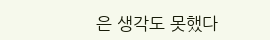은 생각도 못했다